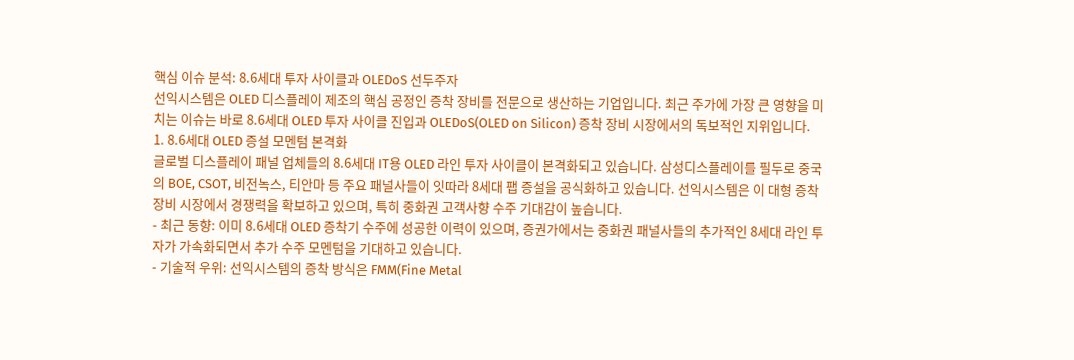핵심 이슈 분석: 8.6세대 투자 사이클과 OLEDoS 선두주자
선익시스템은 OLED 디스플레이 제조의 핵심 공정인 증착 장비를 전문으로 생산하는 기업입니다. 최근 주가에 가장 큰 영향을 미치는 이슈는 바로 8.6세대 OLED 투자 사이클 진입과 OLEDoS(OLED on Silicon) 증착 장비 시장에서의 독보적인 지위입니다.
1. 8.6세대 OLED 증설 모멘텀 본격화
글로벌 디스플레이 패널 업체들의 8.6세대 IT용 OLED 라인 투자 사이클이 본격화되고 있습니다. 삼성디스플레이를 필두로 중국의 BOE, CSOT, 비전녹스, 티안마 등 주요 패널사들이 잇따라 8세대 팹 증설을 공식화하고 있습니다. 선익시스템은 이 대형 증착 장비 시장에서 경쟁력을 확보하고 있으며, 특히 중화권 고객사향 수주 기대감이 높습니다.
- 최근 동향: 이미 8.6세대 OLED 증착기 수주에 성공한 이력이 있으며, 증권가에서는 중화권 패널사들의 추가적인 8세대 라인 투자가 가속화되면서 추가 수주 모멘텀을 기대하고 있습니다.
- 기술적 우위: 선익시스템의 증착 방식은 FMM(Fine Metal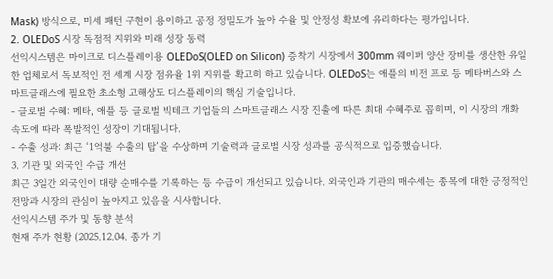Mask) 방식으로, 미세 패턴 구현이 용이하고 공정 정밀도가 높아 수율 및 안정성 확보에 유리하다는 평가입니다.
2. OLEDoS 시장 독점적 지위와 미래 성장 동력
선익시스템은 마이크로 디스플레이용 OLEDoS(OLED on Silicon) 증착기 시장에서 300mm 웨이퍼 양산 장비를 생산한 유일한 업체로서 독보적인 전 세계 시장 점유율 1위 지위를 확고히 하고 있습니다. OLEDoS는 애플의 비전 프로 등 메타버스와 스마트글래스에 필요한 초소형 고해상도 디스플레이의 핵심 기술입니다.
- 글로벌 수혜: 메타, 애플 등 글로벌 빅테크 기업들의 스마트글래스 시장 진출에 따른 최대 수혜주로 꼽히며, 이 시장의 개화 속도에 따라 폭발적인 성장이 기대됩니다.
- 수출 성과: 최근 ‘1억불 수출의 탑’을 수상하며 기술력과 글로벌 시장 성과를 공식적으로 입증했습니다.
3. 기관 및 외국인 수급 개선
최근 3일간 외국인이 대량 순매수를 기록하는 등 수급이 개선되고 있습니다. 외국인과 기관의 매수세는 종목에 대한 긍정적인 전망과 시장의 관심이 높아지고 있음을 시사합니다.
선익시스템 주가 및 동향 분석
현재 주가 현황 (2025.12.04. 종가 기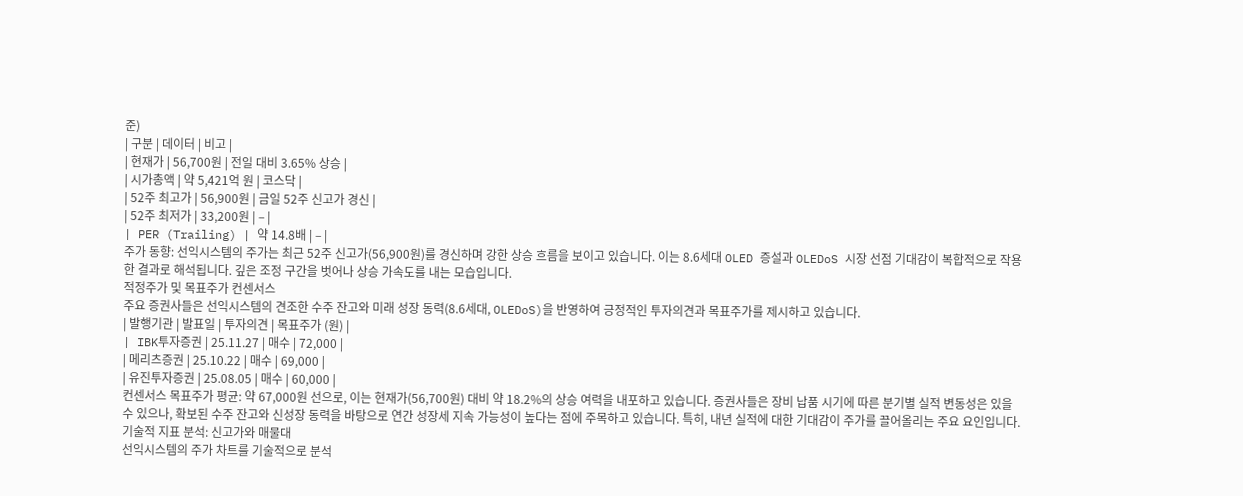준)
| 구분 | 데이터 | 비고 |
| 현재가 | 56,700원 | 전일 대비 3.65% 상승 |
| 시가총액 | 약 5,421억 원 | 코스닥 |
| 52주 최고가 | 56,900원 | 금일 52주 신고가 경신 |
| 52주 최저가 | 33,200원 | – |
| PER (Trailing) | 약 14.8배 | – |
주가 동향: 선익시스템의 주가는 최근 52주 신고가(56,900원)를 경신하며 강한 상승 흐름을 보이고 있습니다. 이는 8.6세대 OLED 증설과 OLEDoS 시장 선점 기대감이 복합적으로 작용한 결과로 해석됩니다. 깊은 조정 구간을 벗어나 상승 가속도를 내는 모습입니다.
적정주가 및 목표주가 컨센서스
주요 증권사들은 선익시스템의 견조한 수주 잔고와 미래 성장 동력(8.6세대, OLEDoS)을 반영하여 긍정적인 투자의견과 목표주가를 제시하고 있습니다.
| 발행기관 | 발표일 | 투자의견 | 목표주가 (원) |
| IBK투자증권 | 25.11.27 | 매수 | 72,000 |
| 메리츠증권 | 25.10.22 | 매수 | 69,000 |
| 유진투자증권 | 25.08.05 | 매수 | 60,000 |
컨센서스 목표주가 평균: 약 67,000원 선으로, 이는 현재가(56,700원) 대비 약 18.2%의 상승 여력을 내포하고 있습니다. 증권사들은 장비 납품 시기에 따른 분기별 실적 변동성은 있을 수 있으나, 확보된 수주 잔고와 신성장 동력을 바탕으로 연간 성장세 지속 가능성이 높다는 점에 주목하고 있습니다. 특히, 내년 실적에 대한 기대감이 주가를 끌어올리는 주요 요인입니다.
기술적 지표 분석: 신고가와 매물대
선익시스템의 주가 차트를 기술적으로 분석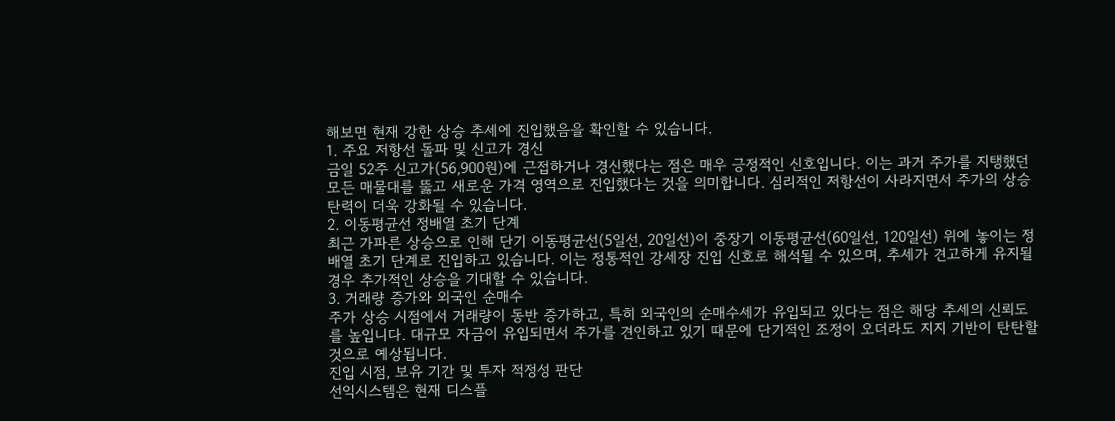해보면 현재 강한 상승 추세에 진입했음을 확인할 수 있습니다.
1. 주요 저항선 돌파 및 신고가 경신
금일 52주 신고가(56,900원)에 근접하거나 경신했다는 점은 매우 긍정적인 신호입니다. 이는 과거 주가를 지탱했던 모든 매물대를 뚫고 새로운 가격 영역으로 진입했다는 것을 의미합니다. 심리적인 저항선이 사라지면서 주가의 상승 탄력이 더욱 강화될 수 있습니다.
2. 이동평균선 정배열 초기 단계
최근 가파른 상승으로 인해 단기 이동평균선(5일선, 20일선)이 중장기 이동평균선(60일선, 120일선) 위에 놓이는 정배열 초기 단계로 진입하고 있습니다. 이는 정통적인 강세장 진입 신호로 해석될 수 있으며, 추세가 견고하게 유지될 경우 추가적인 상승을 기대할 수 있습니다.
3. 거래량 증가와 외국인 순매수
주가 상승 시점에서 거래량이 동반 증가하고, 특히 외국인의 순매수세가 유입되고 있다는 점은 해당 추세의 신뢰도를 높입니다. 대규모 자금이 유입되면서 주가를 견인하고 있기 때문에 단기적인 조정이 오더라도 지지 기반이 탄탄할 것으로 예상됩니다.
진입 시점, 보유 기간 및 투자 적정성 판단
선익시스템은 현재 디스플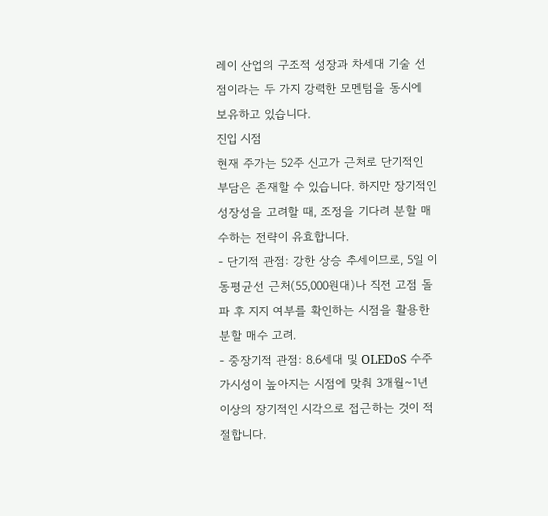레이 산업의 구조적 성장과 차세대 기술 선점이라는 두 가지 강력한 모멘텀을 동시에 보유하고 있습니다.
진입 시점
현재 주가는 52주 신고가 근처로 단기적인 부담은 존재할 수 있습니다. 하지만 장기적인 성장성을 고려할 때, 조정을 기다려 분할 매수하는 전략이 유효합니다.
- 단기적 관점: 강한 상승 추세이므로, 5일 이동평균선 근처(55,000원대)나 직전 고점 돌파 후 지지 여부를 확인하는 시점을 활용한 분할 매수 고려.
- 중장기적 관점: 8.6세대 및 OLEDoS 수주 가시성이 높아지는 시점에 맞춰 3개월~1년 이상의 장기적인 시각으로 접근하는 것이 적절합니다.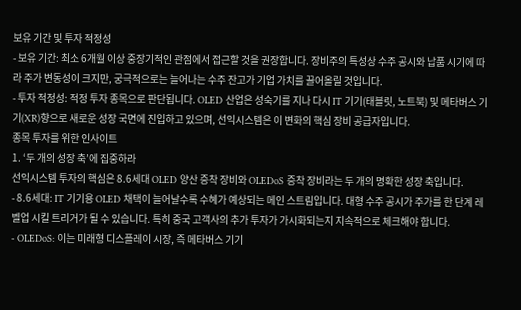보유 기간 및 투자 적정성
- 보유 기간: 최소 6개월 이상 중장기적인 관점에서 접근할 것을 권장합니다. 장비주의 특성상 수주 공시와 납품 시기에 따라 주가 변동성이 크지만, 궁극적으로는 늘어나는 수주 잔고가 기업 가치를 끌어올릴 것입니다.
- 투자 적정성: 적정 투자 종목으로 판단됩니다. OLED 산업은 성숙기를 지나 다시 IT 기기(태블릿, 노트북) 및 메타버스 기기(XR)향으로 새로운 성장 국면에 진입하고 있으며, 선익시스템은 이 변화의 핵심 장비 공급자입니다.
종목 투자를 위한 인사이트
1. ‘두 개의 성장 축’에 집중하라
선익시스템 투자의 핵심은 8.6세대 OLED 양산 증착 장비와 OLEDoS 증착 장비라는 두 개의 명확한 성장 축입니다.
- 8.6세대: IT 기기용 OLED 채택이 늘어날수록 수혜가 예상되는 메인 스트림입니다. 대형 수주 공시가 주가를 한 단계 레벨업 시킬 트리거가 될 수 있습니다. 특히 중국 고객사의 추가 투자가 가시화되는지 지속적으로 체크해야 합니다.
- OLEDoS: 이는 미래형 디스플레이 시장, 즉 메타버스 기기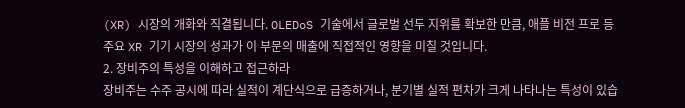(XR) 시장의 개화와 직결됩니다. OLEDoS 기술에서 글로벌 선두 지위를 확보한 만큼, 애플 비전 프로 등 주요 XR 기기 시장의 성과가 이 부문의 매출에 직접적인 영향을 미칠 것입니다.
2. 장비주의 특성을 이해하고 접근하라
장비주는 수주 공시에 따라 실적이 계단식으로 급증하거나, 분기별 실적 편차가 크게 나타나는 특성이 있습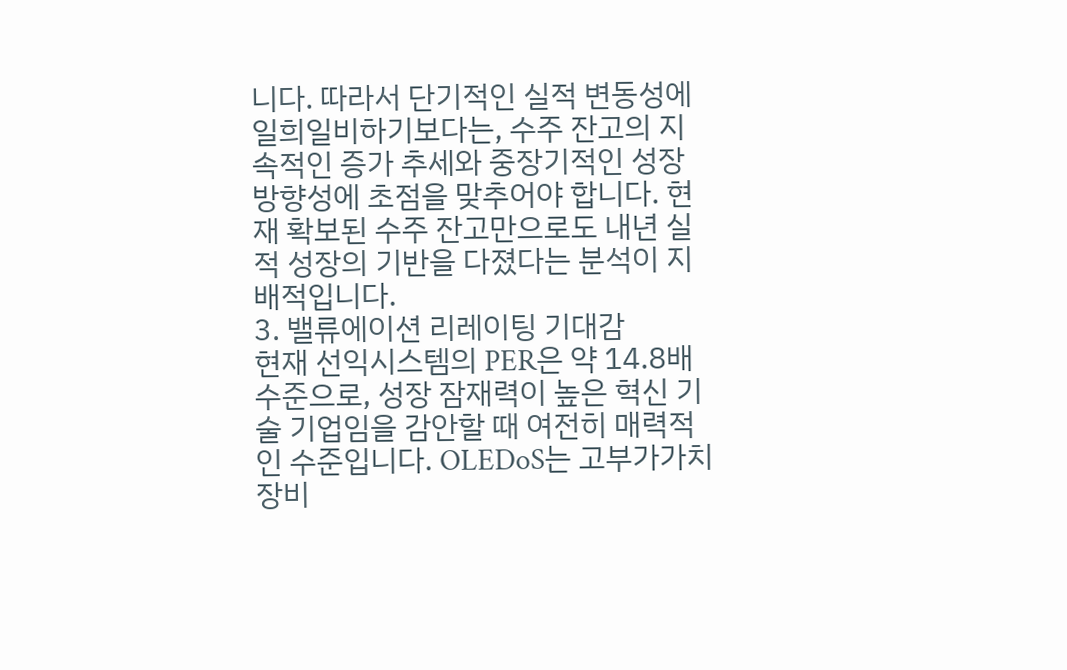니다. 따라서 단기적인 실적 변동성에 일희일비하기보다는, 수주 잔고의 지속적인 증가 추세와 중장기적인 성장 방향성에 초점을 맞추어야 합니다. 현재 확보된 수주 잔고만으로도 내년 실적 성장의 기반을 다졌다는 분석이 지배적입니다.
3. 밸류에이션 리레이팅 기대감
현재 선익시스템의 PER은 약 14.8배 수준으로, 성장 잠재력이 높은 혁신 기술 기업임을 감안할 때 여전히 매력적인 수준입니다. OLEDoS는 고부가가치 장비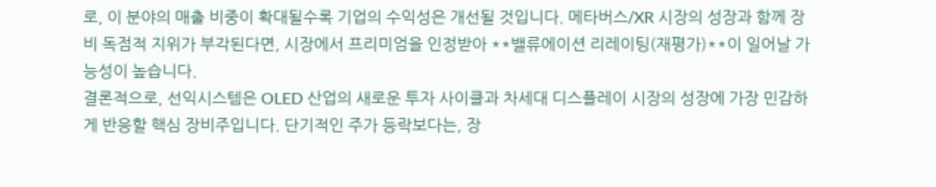로, 이 분야의 매출 비중이 확대될수록 기업의 수익성은 개선될 것입니다. 메타버스/XR 시장의 성장과 함께 장비 독점적 지위가 부각된다면, 시장에서 프리미엄을 인정받아 **밸류에이션 리레이팅(재평가)**이 일어날 가능성이 높습니다.
결론적으로, 선익시스템은 OLED 산업의 새로운 투자 사이클과 차세대 디스플레이 시장의 성장에 가장 민감하게 반응할 핵심 장비주입니다. 단기적인 주가 등락보다는, 장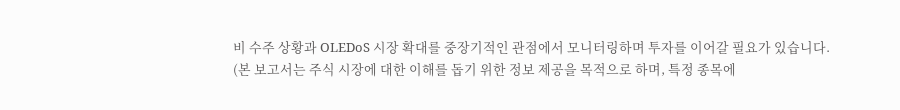비 수주 상황과 OLEDoS 시장 확대를 중장기적인 관점에서 모니터링하며 투자를 이어갈 필요가 있습니다.
(본 보고서는 주식 시장에 대한 이해를 돕기 위한 정보 제공을 목적으로 하며, 특정 종목에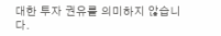대한 투자 권유를 의미하지 않습니다.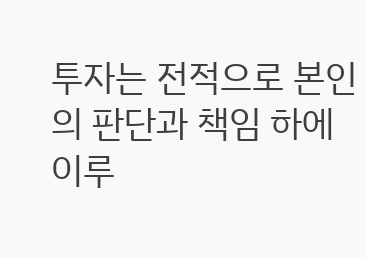투자는 전적으로 본인의 판단과 책임 하에 이루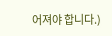어져야 합니다.)